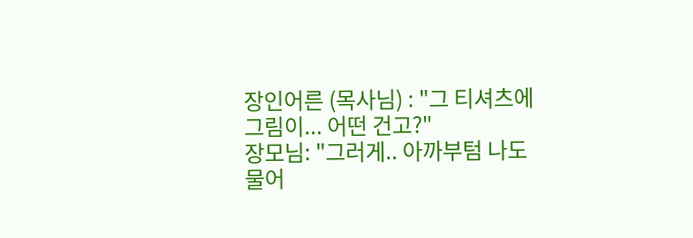장인어른 (목사님) : "그 티셔츠에 그림이... 어떤 건고?"
장모님: "그러게.. 아까부텀 나도 물어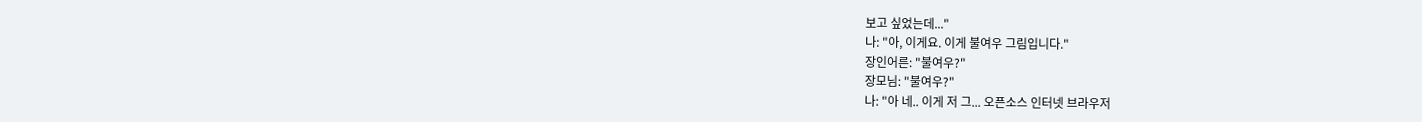보고 싶었는데..."
나: "아, 이게요. 이게 불여우 그림입니다."
장인어른: "불여우?"
장모님: "불여우?"
나: "아 네.. 이게 저 그... 오픈소스 인터넷 브라우저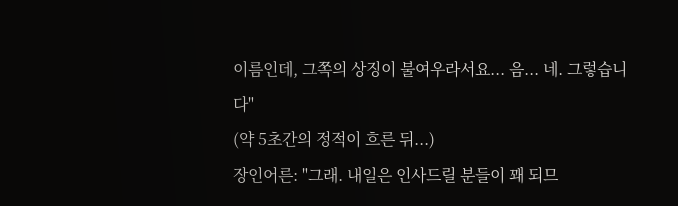이름인데, 그쪽의 상징이 불여우라서요... 음... 네. 그렇습니다"
(약 5초간의 정적이 흐른 뒤...)
장인어른: "그래. 내일은 인사드릴 분들이 꽤 되므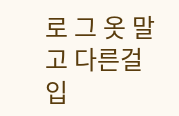로 그 옷 말고 다른걸 입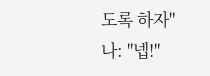도록 하자"
나: "넵!"